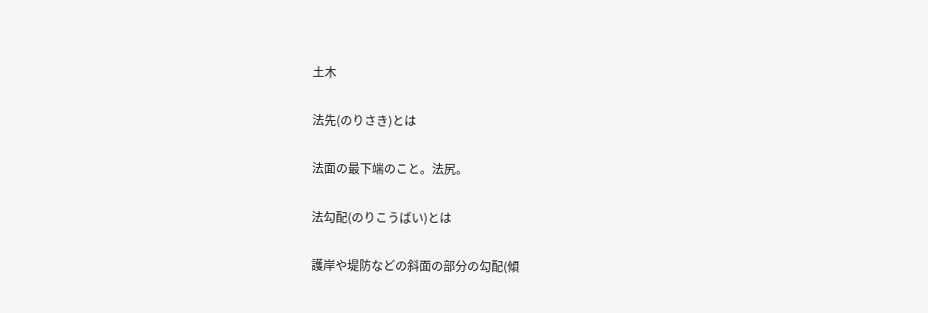土木

法先(のりさき)とは

法面の最下端のこと。法尻。

法勾配(のりこうばい)とは

護岸や堤防などの斜面の部分の勾配(傾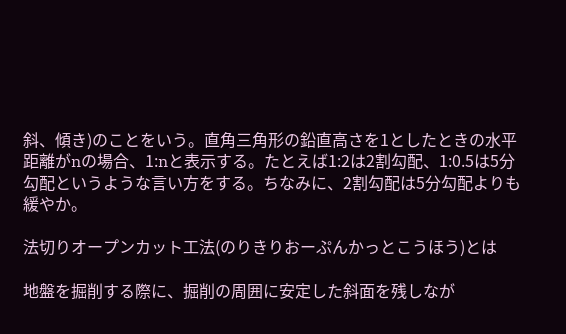斜、傾き)のことをいう。直角三角形の鉛直高さを1としたときの水平距離がnの場合、1:nと表示する。たとえば1:2は2割勾配、1:0.5は5分勾配というような言い方をする。ちなみに、2割勾配は5分勾配よりも緩やか。

法切りオープンカット工法(のりきりおーぷんかっとこうほう)とは

地盤を掘削する際に、掘削の周囲に安定した斜面を残しなが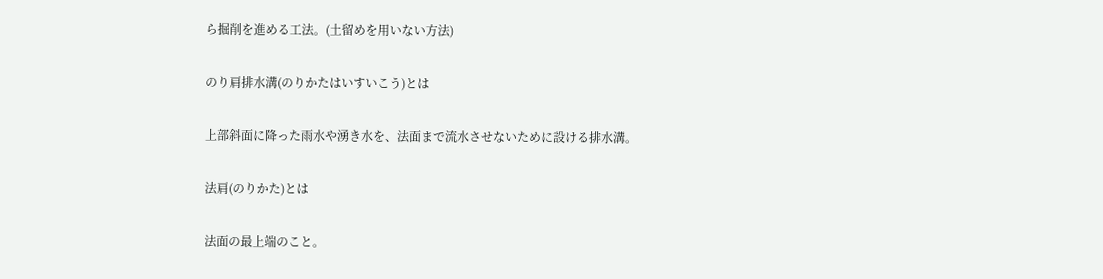ら掘削を進める工法。(土留めを用いない方法)

のり肩排水溝(のりかたはいすいこう)とは

上部斜面に降った雨水や湧き水を、法面まで流水させないために設ける排水溝。

法肩(のりかた)とは

法面の最上端のこと。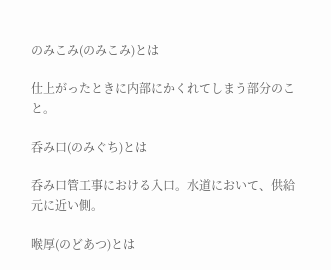のみこみ(のみこみ)とは

仕上がったときに内部にかくれてしまう部分のこと。

呑み口(のみぐち)とは

呑み口管工事における入口。水道において、供給元に近い側。

喉厚(のどあつ)とは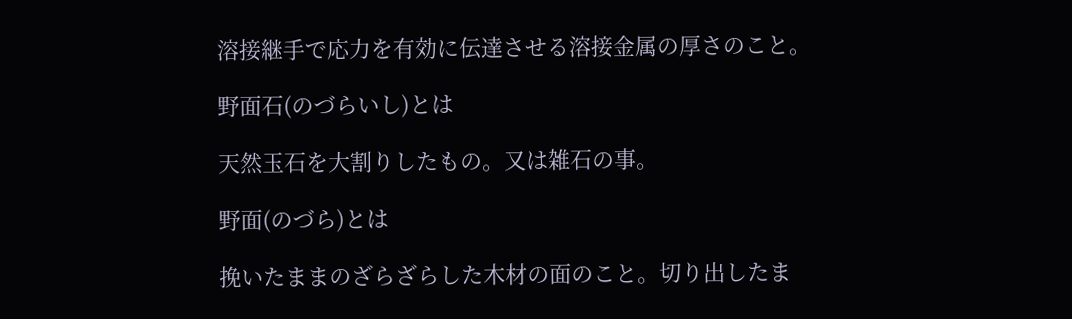溶接継手で応力を有効に伝達させる溶接金属の厚さのこと。

野面石(のづらいし)とは

天然玉石を大割りしたもの。又は雑石の事。

野面(のづら)とは

挽いたままのざらざらした木材の面のこと。切り出したま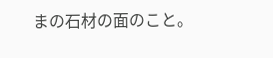まの石材の面のこと。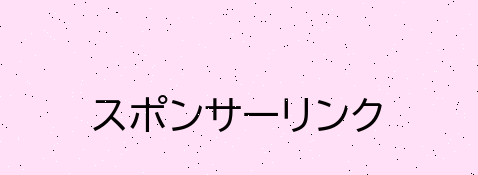スポンサーリンク